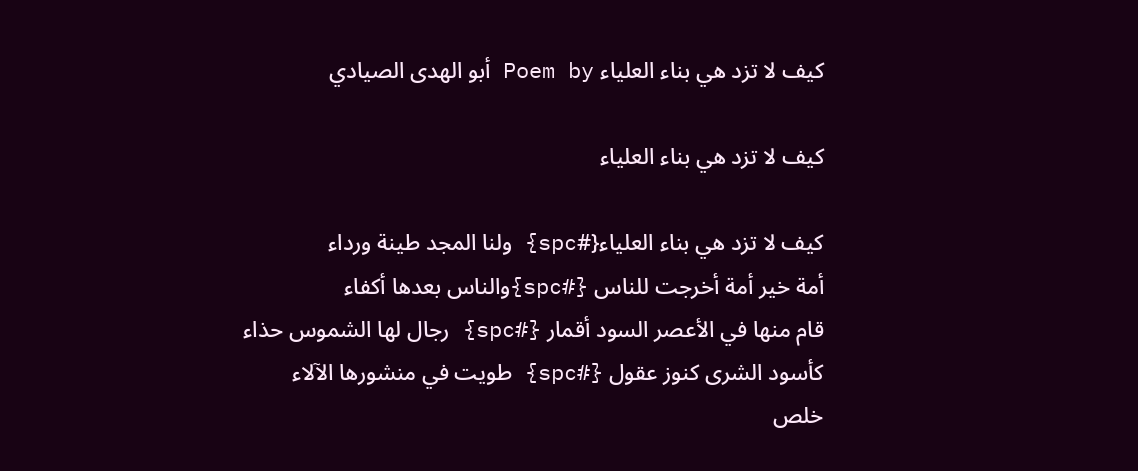كيف لا تزد هي بناء العلياء Poem by أبو الهدى الصيادي

كيف لا تزد هي بناء العلياء

كيف لا تزد هي بناء العلياء{#spc} ولنا المجد طينة ورداء
أمة خير أمة أخرجت للناس {#spc}والناس بعدها أكفاء
قام منها في الأعصر السود أقمار {#spc} رجال لها الشموس حذاء
كأسود الشرى كنوز عقول {#spc} طويت في منشورها الآلاء
خلص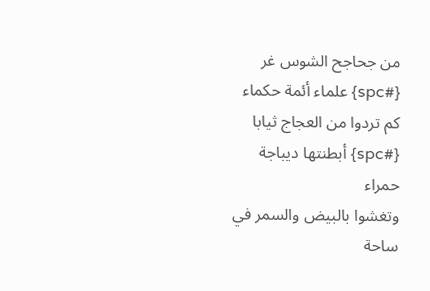من جحاجح الشوس غر {#spc} علماء أئمة حكماء
كم تردوا من العجاج ثيابا {#spc} أبطنتها ديباجة حمراء
وتغشوا بالبيض والسمر في ساحة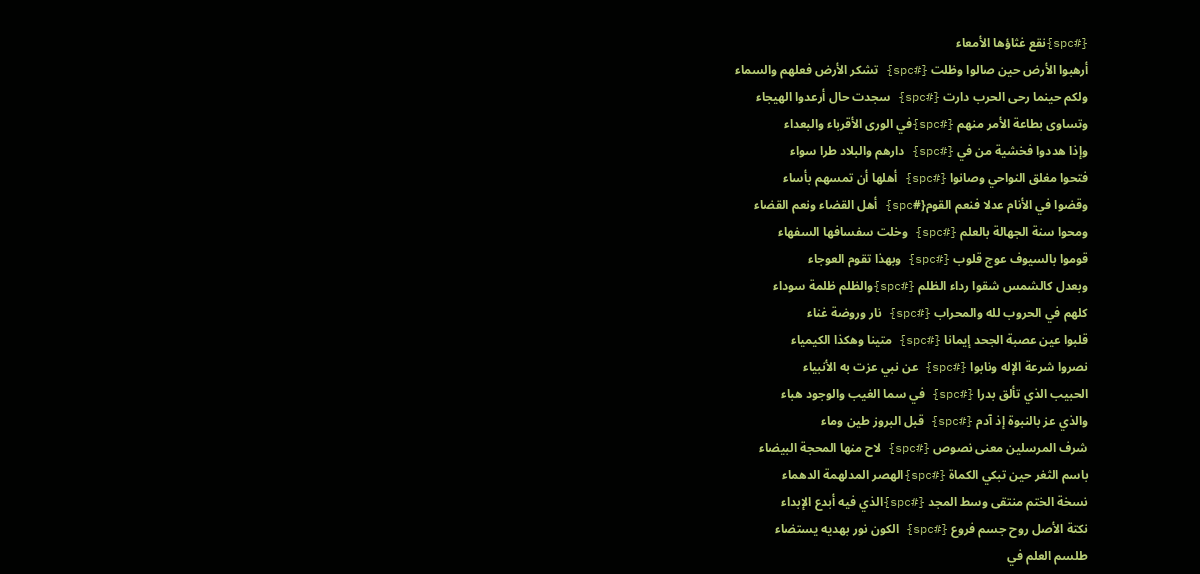{#spc}نقع غثاؤها الأمعاء
أرهبوا الأرض حين صالوا وظلت {#spc} تشكر الأرض فعلهم والسماء
ولكم حينما رحى الحرب دارت {#spc} سجدت حال أرعدوا الهيجاء
وتساوى بطاعة الأمر منهم {#spc}في الورى الأقرباء والبعداء
وإذا هددوا فخشية من في {#spc} دارهم والبلاد طرا سواء
فتحوا مغلق النواحي وصانوا {#spc} أهلها أن تمسهم بأساء
وقضوا في الأنام عدلا فنعم القوم{#spc} أهل القضاء ونعم القضاء
ومحوا سنة الجهالة بالعلم {#spc} وخلت سفسافها السفهاء
قوموا بالسيوف عوج قلوب {#spc} وبهذا تقوم العوجاء
وبعدل كالشمس شقوا رداء الظلم {#spc}والظلم ظلمة سوداء
كلهم في الحروب لله والمحراب {#spc} نار وروضة غناء
قلبوا عين عصبة الجحد إيمانا {#spc} متينا وهكذا الكيمياء
نصروا شرعة الإله ونابوا {#spc} عن نبي عزت به الأنبياء
الحبيب الذي تألق بدرا {#spc} في سما الغيب والوجود هباء
والذي عز بالنبوة إذ آدم {#spc} قبل البروز طين وماء
شرف المرسلين معنى نصوص {#spc} لاح منها المحجة البيضاء
باسم الثغر حين تبكي الكماة {#spc}الهصر المدلهمة الدهماء
نسخة الختم منتقى وسط المجد {#spc}الذي فيه أبدع الإبداء
نكتة الأصل روح جسم فروع {#spc} الكون نور بهديه يستضاء
طلسم العلم في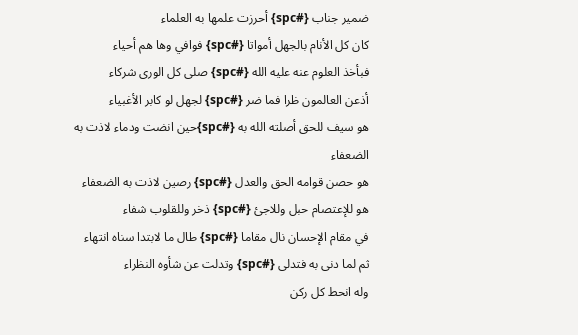ضمير جناب {#spc} أحرزت علمها به العلماء
كان كل الأنام بالجهل أمواتا {#spc} فوافي وها هم أحياء
فبأخذ العلوم عنه عليه الله {#spc} صلى كل الورى شركاء
أذعن العالمون ظرا فما ضر {#spc} لجهل لو كابر الأغبياء
هو سيف للحق أصلته الله به {#spc}حين انضت ودماء لاذت به الضعفاء
هو حصن قوامه الحق والعدل {#spc} رصين لاذت به الضعفاء
هو للإعتصام حبل وللاجئ {#spc} ذخر وللقلوب شفاء
في مقام الإحسان نال مقاما {#spc} طال ما لابتدا سناه انتهاء
ثم لما دنى به فتدلى {#spc} وتدلت عن شأوه النظراء
وله انحط كل ركن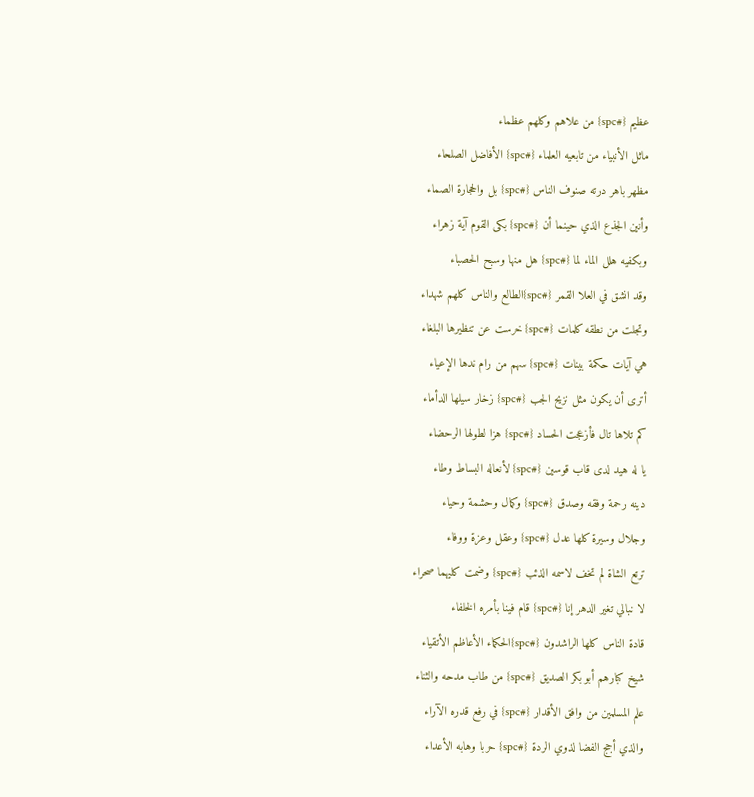عظيم {#spc} من علاهم وكلهم عظماء
ماثل الأنبياء من تابعيه العلماء {#spc} الأفاضل الصلحاء
مظهر باهر درته صنوف الناس {#spc} بل والحجارة الصماء
وأنين الجذع الذي حينما أن {#spc} بكى القوم آية زهراء
وبكفيه هلل الماء لما {#spc} هل منها وسبح الحصباء
وقد انشق في العلا القمر {#spc}الطالع والناس كلهم شهداء
وتجلت من نطقه كلمات {#spc} خرست عن تنظيرها البلغاء
هي آيات حكمة بينات {#spc} سهم من رام ندها الإعياء
أترى أن يكون مثل نزيح الجب {#spc} زخار سيلها الدأماء
كم تلاها تال فأزعجت الحساد {#spc} هزا لطولها الرحضاء
يا له هيد لدى قاب قوسين {#spc} لأنعاله البساط وطاء
دينه رحمة وفقه وصدق {#spc} وكمال وحشمة وحياء
وجلال وسيرة كلها عدل {#spc} وعقل وعزة ووفاء
ترتع الشاة لم تخف لاسمه الذئب {#spc} وضمت كليهما صحراء
لا نبالي تغير الدهر إنا {#spc} قام فينا بأمره الخلفاء
قادة الناس كلها الراشدون {#spc}الحكماء الأعاظم الأتقياء
شيخ كبارهم أبو بكر الصديق {#spc} من طاب مدحه والثناء
علم المسلمين من وافق الأقدار {#spc} في رفع قدره الآراء
والذي أجج الفضا لذوي الردة {#spc} حربا وهابه الأعداء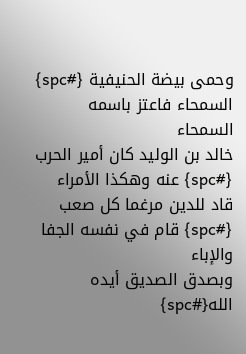وحمى بيضة الحنيفية {#spc} السمحاء فاعتز باسمه السمحاء
خالد بن الوليد كان أمير الحرب {#spc} عنه وهكذا الأمراء
قاد للدين مرغما كل صعب {#spc} قام في نفسه الجفا والإباء
وبصدق الصديق أيده الله{#spc}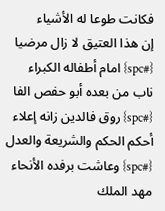فكانت طوعا له الأشياء
إن هذا العتيق لا زال مرضيا {#spc} امام أطفاله الكبراء
ناب من بعده أبو حفص الفا {#spc} روق فالدين زانه إعلاء
أحكم الحكم والشريعة والعدل {#spc} وعاشت برفده الأنحاء
مهد الملك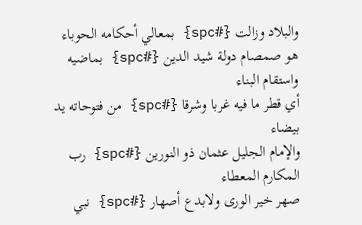والبلاد وزالت {#spc} بمعالي أحكامه الحوباء
هو صمصام دولة شيد الدين {#spc} بماضيه واستقام البناء
أي قطر ما فيه غربا وشرقا {#spc} من فتوحاته يد بيضاء
والإمام الجليل عثمان ذو النورين {#spc} رب المكارم المعطاء
صهر خير الورى ولابدع أصهار {#spc} نبي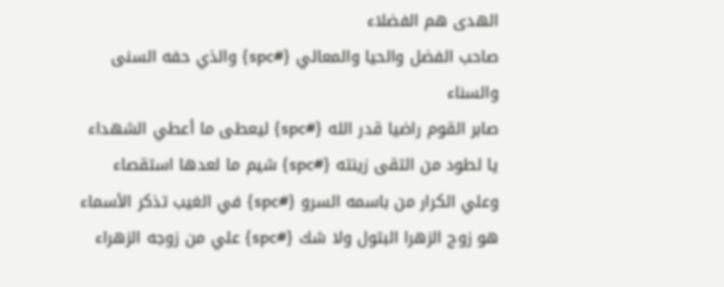الهدى هم الفضلاء
صاحب الفضل والحيا والمعالي {#spc} والذي حفه السنى والسناء
صابر القوم راضيا قدر الله {#spc} ليعطى ما أعطي الشهداء
يا لطود من التقى زينته {#spc} شيم ما لعدها استقصاء
وعلي الكرار من باسمه السرو {#spc} في الغيب تذكر الأسماء
هو زوج الزهرا البتول ولا شك {#spc} علي من زوجه الزهراء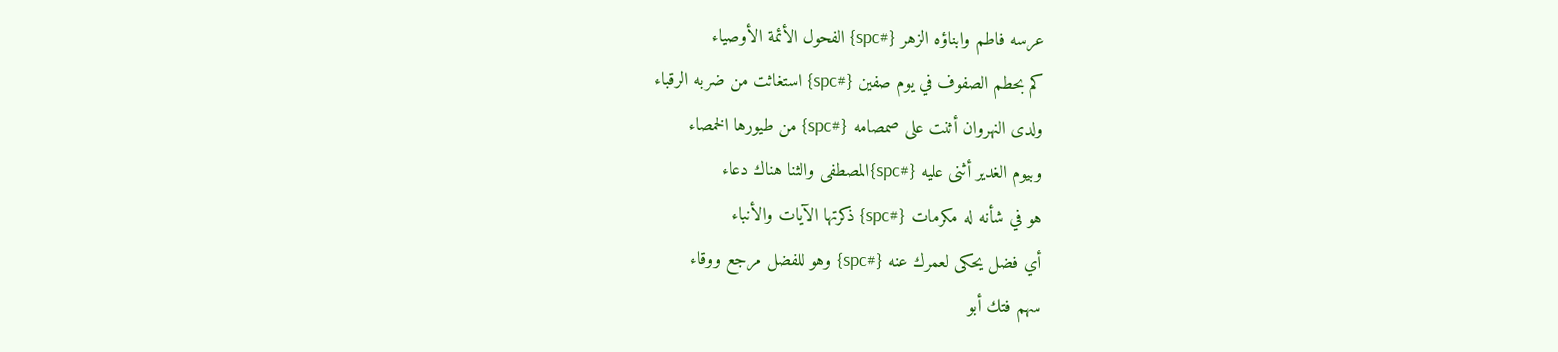عرسه فاطم وابناؤه الزهر {#spc} الفحول الأئمة الأوصياء
كم بحطم الصفوف في يوم صفين {#spc} استغاثت من ضربه الرقباء
ولدى النهروان أثنت على صمصامه {#spc} من طيورها الخمصاء
وبيوم الغدير أثنى عليه {#spc}المصطفى والثنا هناك دعاء
هو في شأنه له مكرمات {#spc} ذكرتها الآيات والأنباء
أي فضل يحكى لعمرك عنه {#spc} وهو للفضل مرجع ووقاء
سهم فتك أبو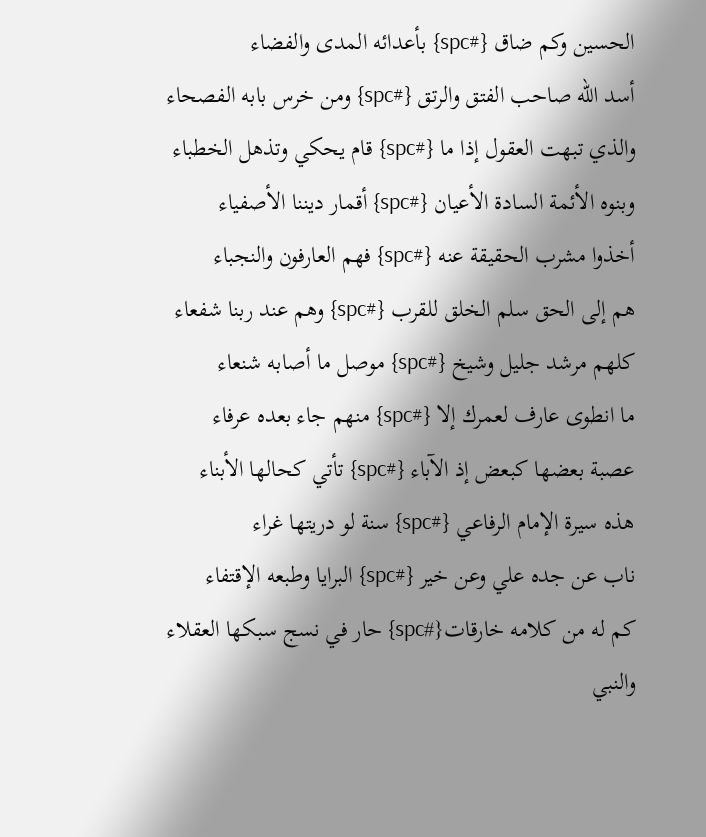الحسين وكم ضاق {#spc} بأعدائه المدى والفضاء
أسد الله صاحب الفتق والرتق {#spc} ومن خرس بابه الفصحاء
والذي تبهت العقول إذا ما {#spc} قام يحكي وتذهل الخطباء
وبنوه الأئمة السادة الأعيان {#spc} أقمار ديننا الأصفياء
أخذوا مشرب الحقيقة عنه {#spc} فهم العارفون والنجباء
هم إلى الحق سلم الخلق للقرب {#spc} وهم عند ربنا شفعاء
كلهم مرشد جليل وشيخ {#spc} موصل ما أصابه شنعاء
ما انطوى عارف لعمرك إلا {#spc} منهم جاء بعده عرفاء
عصبة بعضها كبعض إذ الآباء {#spc} تأتي كحالها الأبناء
هذه سيرة الإمام الرفاعي {#spc} سنة لو دريتها غراء
ناب عن جده علي وعن خير {#spc} البرايا وطبعه الإقتفاء
كم له من كلامه خارقات{#spc} حار في نسج سبكها العقلاء
والنبي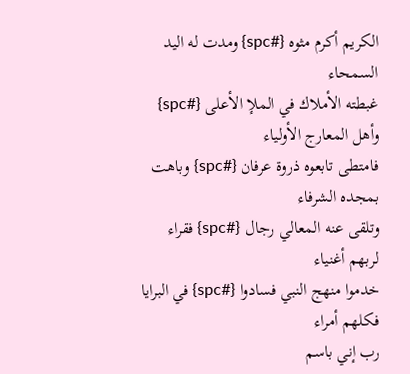الكريم أكرم مثوه {#spc} ومدت له اليد السمحاء
غبطته الأملاك في الملإ الأعلى {#spc} وأهل المعارج الأولياء
فامتطى تابعوه ذروة عرفان {#spc} وباهت بمجده الشرفاء
وتلقى عنه المعالي رجال {#spc} فقراء لربهم أغنياء
خدموا منهج النبي فسادوا {#spc} في البرايا فكلهم أمراء
رب إني باسم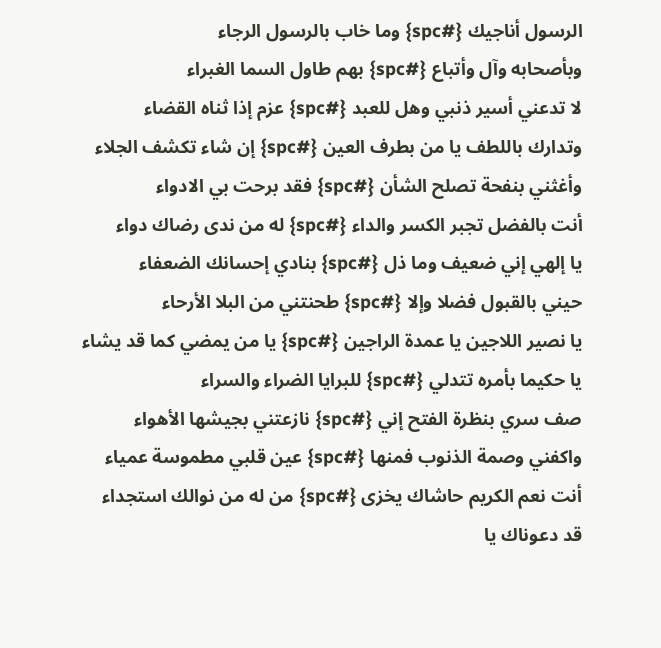الرسول أناجيك {#spc} وما خاب بالرسول الرجاء
وبأصحابه وآل وأتباع {#spc} بهم طاول السما الغبراء
لا تدعني أسير ذنبي وهل للعبد {#spc} عزم إذا ثناه القضاء
وتدارك باللطف يا من بطرف العين {#spc} إن شاء تكشف الجلاء
وأغثني بنفحة تصلح الشأن {#spc} فقد برحت بي الادواء
أنت بالفضل تجبر الكسر والداء {#spc} له من ندى رضاك دواء
يا إلهي إني ضعيف وما ذل {#spc} بنادي إحسانك الضعفاء
حيني بالقبول فضلا وإلا {#spc} طحنتني من البلا الأرحاء
يا نصير اللاجين يا عمدة الراجين {#spc} يا من يمضي كما قد يشاء
يا حكيما بأمره تتدلي {#spc} للبرايا الضراء والسراء
صف سري بنظرة الفتح إني {#spc} نازعتني بجيشها الأهواء
واكفني وصمة الذنوب فمنها {#spc} عين قلبي مطموسة عمياء
أنت نعم الكريم حاشاك يخزى {#spc} من له من نوالك استجداء
قد دعوناك يا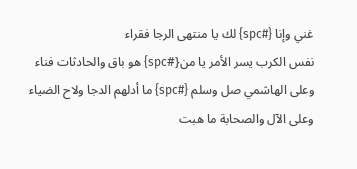غني وإنا {#spc} لك يا منتهى الرجا فقراء
نفس الكرب يسر الأمر يا من{#spc} هو باق والحادثات فناء
وعلى الهاشمي صل وسلم {#spc} ما أدلهم الدجا ولاح الضياء
وعلى الآل والصحابة ما هبت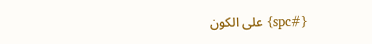{#spc} على الكون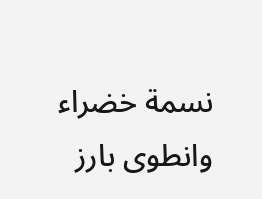نسمة خضراء
وانطوى بارز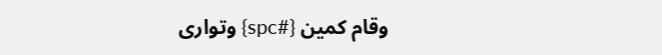وقام كمين {#spc} وتوارى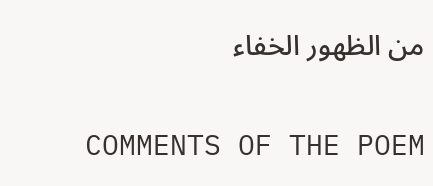من الظهور الخفاء

COMMENTS OF THE POEM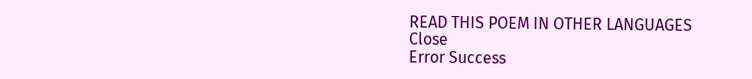READ THIS POEM IN OTHER LANGUAGES
Close
Error Success